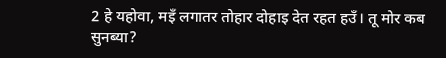2 हे यहोवा, मइँ लगातर तोहार दोहाइ देत रहत हउँ। तू मोर कब सुनब्या?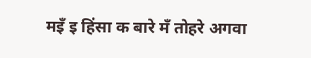मइँ इ हिंसा क बारे मँ तोहरे अगवा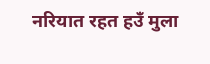नरियात रहत हउँ मुला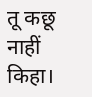तू कछू नाहीं किहा।